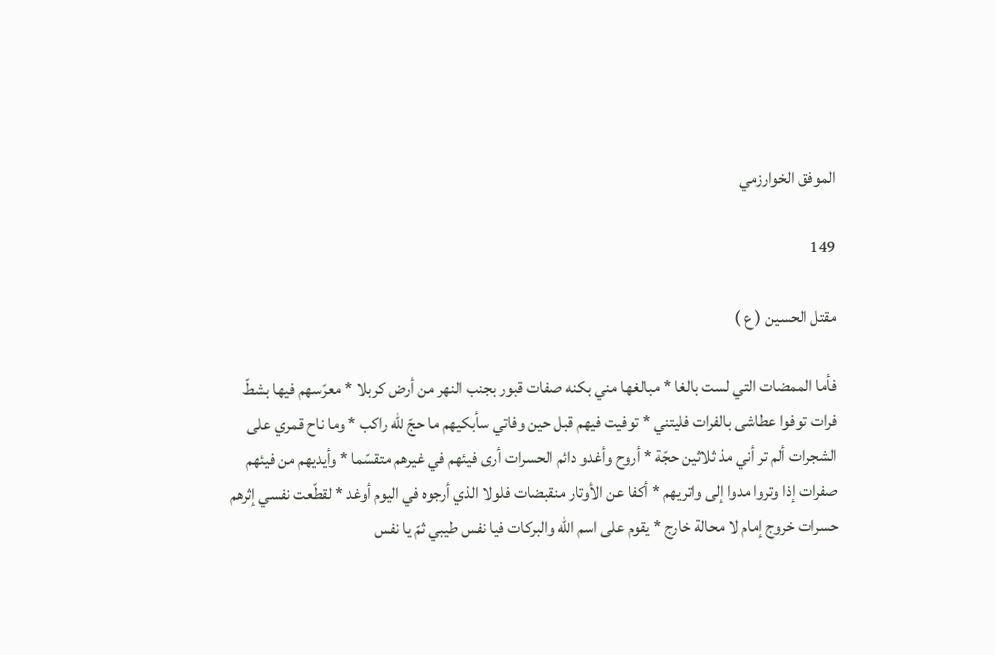الموفق الخوارزمي

149

مقتل الحسين ( ع )

فأما الممضات التي لست بالغا * مبالغها مني بكنه صفات قبور بجنب النهر من أرض كربلا * معرّسهم فيها بشطّ فرات توفوا عطاشى بالفرات فليتني * توفيت فيهم قبل حين وفاتي سأبكيهم ما حجّ للّه راكب * وما ناح قمري على الشجرات ألم تر أني مذ ثلاثين حجّة * أروح وأغدو دائم الحسرات أرى فيئهم في غيرهم متقسّما * وأيديهم من فيئهم صفرات إذا وتروا مدوا إلى واتريهم * أكفا عن الأوتار منقبضات فلولا الذي أرجوه في اليوم أوغد * لقطّعت نفسي إثرهم حسرات خروج إمام لا محالة خارج * يقوم على اسم اللّه والبركات فيا نفس طيبي ثمّ يا نفس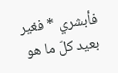فأبشري * فغير بعيد كلّ ما هو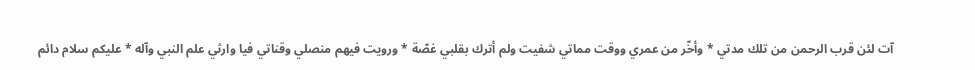آت لئن قرب الرحمن من تلك مدتي * وأخّر من عمري ووقت مماتي شفيت ولم أترك بقلبي غصّة * ورويت فيهم منصلي وقناتي فيا وارثي علم النبي وآله * عليكم سلام دائم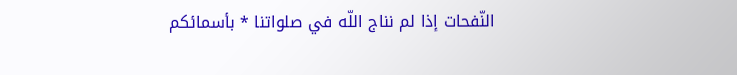النّفحات إذا لم نناج اللّه في صلواتنا * بأسمائكم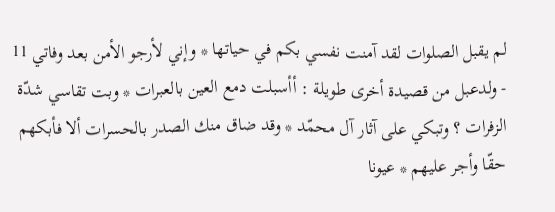لم يقبل الصلوات لقد آمنت نفسي بكم في حياتها * وإني لأرجو الأمن بعد وفاتي 11 - ولدعبل من قصيدة أخرى طويلة : أأسبلت دمع العين بالعبرات * وبت تقاسي شدّة الزفرات ؟ وتبكي على آثار آل محمّد * وقد ضاق منك الصدر بالحسرات ألا فأبكهم حقّا وأجر عليهم * عيونا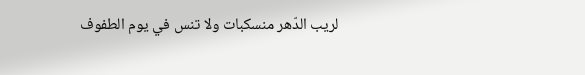لريب الدّهر منسكبات ولا تنس في يوم الطفوف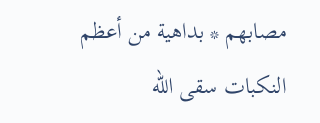مصابهم * بداهية من أعظم النكبات سقى اللّه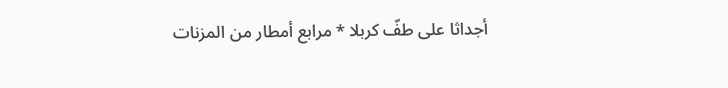أجداثا على طفّ كربلا * مرابع أمطار من المزنات